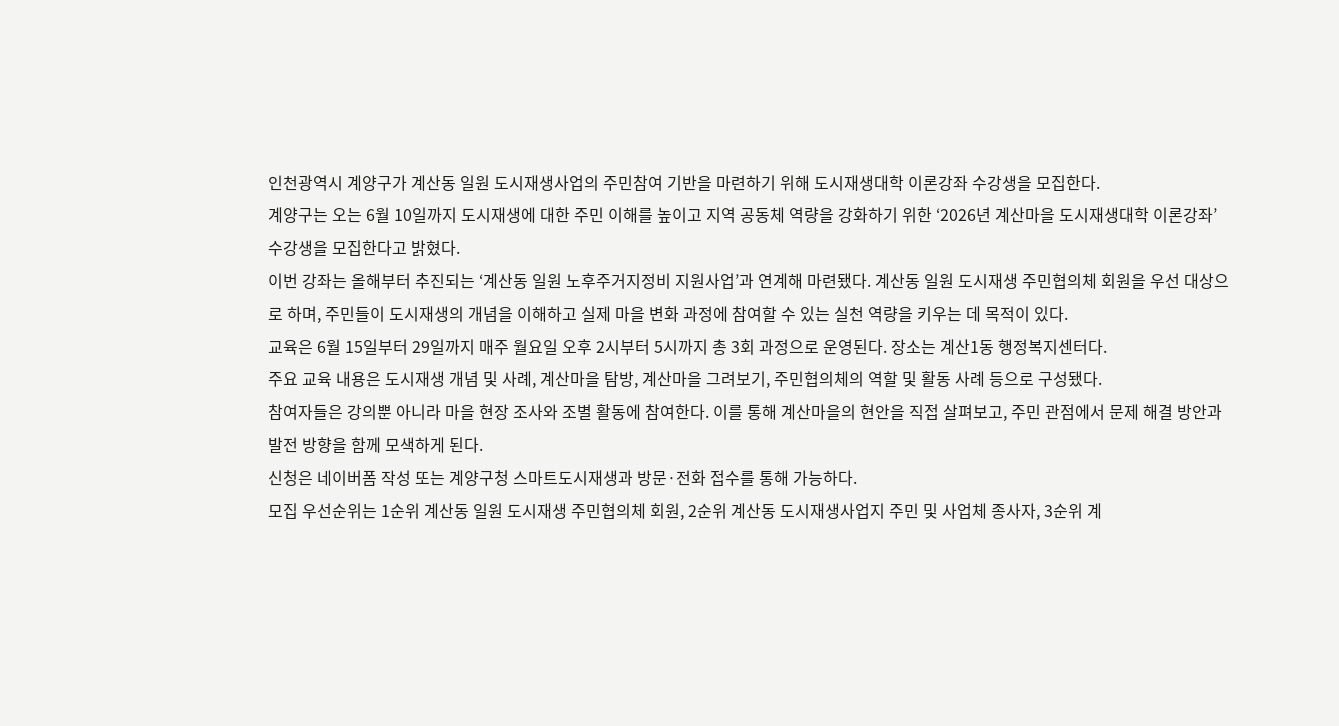인천광역시 계양구가 계산동 일원 도시재생사업의 주민참여 기반을 마련하기 위해 도시재생대학 이론강좌 수강생을 모집한다.
계양구는 오는 6월 10일까지 도시재생에 대한 주민 이해를 높이고 지역 공동체 역량을 강화하기 위한 ‘2026년 계산마을 도시재생대학 이론강좌’ 수강생을 모집한다고 밝혔다.
이번 강좌는 올해부터 추진되는 ‘계산동 일원 노후주거지정비 지원사업’과 연계해 마련됐다. 계산동 일원 도시재생 주민협의체 회원을 우선 대상으로 하며, 주민들이 도시재생의 개념을 이해하고 실제 마을 변화 과정에 참여할 수 있는 실천 역량을 키우는 데 목적이 있다.
교육은 6월 15일부터 29일까지 매주 월요일 오후 2시부터 5시까지 총 3회 과정으로 운영된다. 장소는 계산1동 행정복지센터다.
주요 교육 내용은 도시재생 개념 및 사례, 계산마을 탐방, 계산마을 그려보기, 주민협의체의 역할 및 활동 사례 등으로 구성됐다.
참여자들은 강의뿐 아니라 마을 현장 조사와 조별 활동에 참여한다. 이를 통해 계산마을의 현안을 직접 살펴보고, 주민 관점에서 문제 해결 방안과 발전 방향을 함께 모색하게 된다.
신청은 네이버폼 작성 또는 계양구청 스마트도시재생과 방문·전화 접수를 통해 가능하다.
모집 우선순위는 1순위 계산동 일원 도시재생 주민협의체 회원, 2순위 계산동 도시재생사업지 주민 및 사업체 종사자, 3순위 계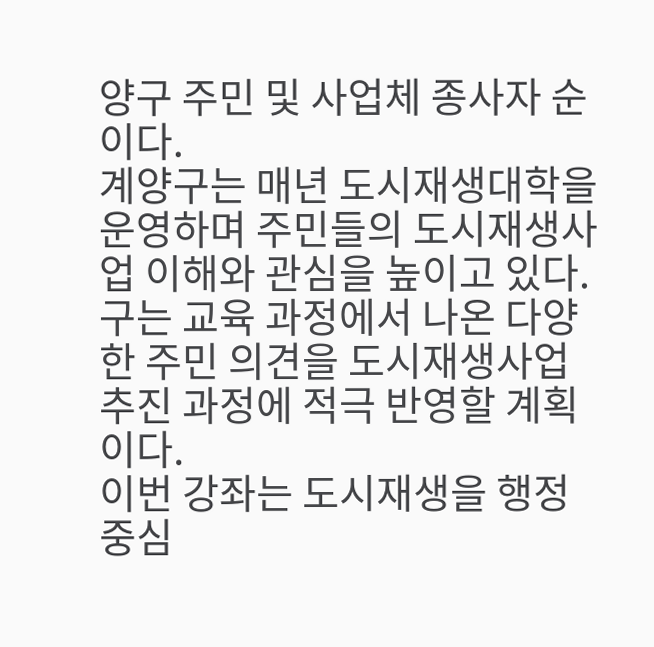양구 주민 및 사업체 종사자 순이다.
계양구는 매년 도시재생대학을 운영하며 주민들의 도시재생사업 이해와 관심을 높이고 있다. 구는 교육 과정에서 나온 다양한 주민 의견을 도시재생사업 추진 과정에 적극 반영할 계획이다.
이번 강좌는 도시재생을 행정 중심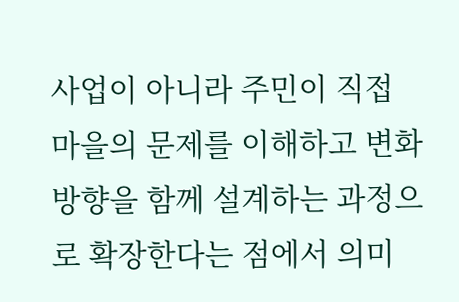사업이 아니라 주민이 직접 마을의 문제를 이해하고 변화 방향을 함께 설계하는 과정으로 확장한다는 점에서 의미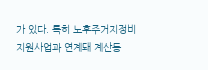가 있다. 특히 노후주거지정비 지원사업과 연계돼 계산동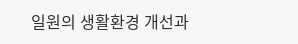일원의 생활환경 개선과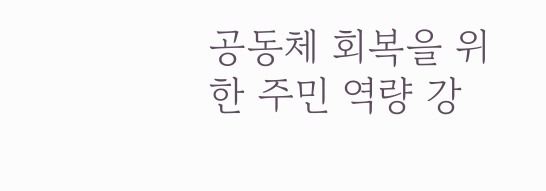공동체 회복을 위한 주민 역량 강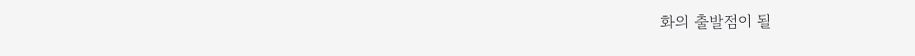화의 출발점이 될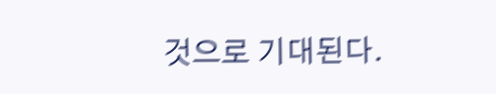것으로 기대된다.